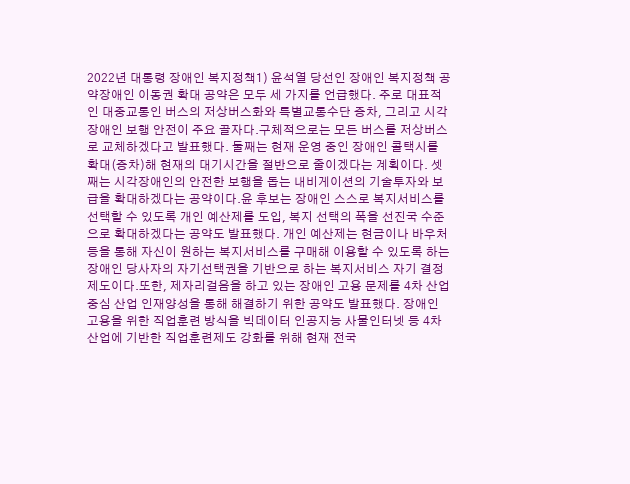2022년 대통령 장애인 복지정책1) 윤석열 당선인 장애인 복지정책 공약장애인 이동권 확대 공약은 모두 세 가지를 언급했다. 주로 대표적인 대중교통인 버스의 저상버스화와 특별교통수단 증차, 그리고 시각장애인 보행 안전이 주요 골자다.구체적으로는 모든 버스를 저상버스로 교체하겠다고 발표했다. 둘째는 현재 운영 중인 장애인 콜택시를 확대(증차)해 현재의 대기시간을 절반으로 줄이겠다는 계획이다. 셋째는 시각장애인의 안전한 보행을 돕는 내비게이션의 기술투자와 보급을 확대하겠다는 공약이다.윤 후보는 장애인 스스로 복지서비스를 선택할 수 있도록 개인 예산제를 도입, 복지 선택의 폭을 선진국 수준으로 확대하겠다는 공약도 발표했다. 개인 예산제는 현금이나 바우처 등을 통해 자신이 원하는 복지서비스를 구매해 이용할 수 있도록 하는 장애인 당사자의 자기선택권을 기반으로 하는 복지서비스 자기 결정 제도이다.또한, 제자리걸음을 하고 있는 장애인 고용 문제를 4차 산업 중심 산업 인재양성을 통해 해결하기 위한 공약도 발표했다. 장애인 고용을 위한 직업훈련 방식을 빅데이터 인공지능 사물인터넷 등 4차 산업에 기반한 직업훈련제도 강화를 위해 현재 전국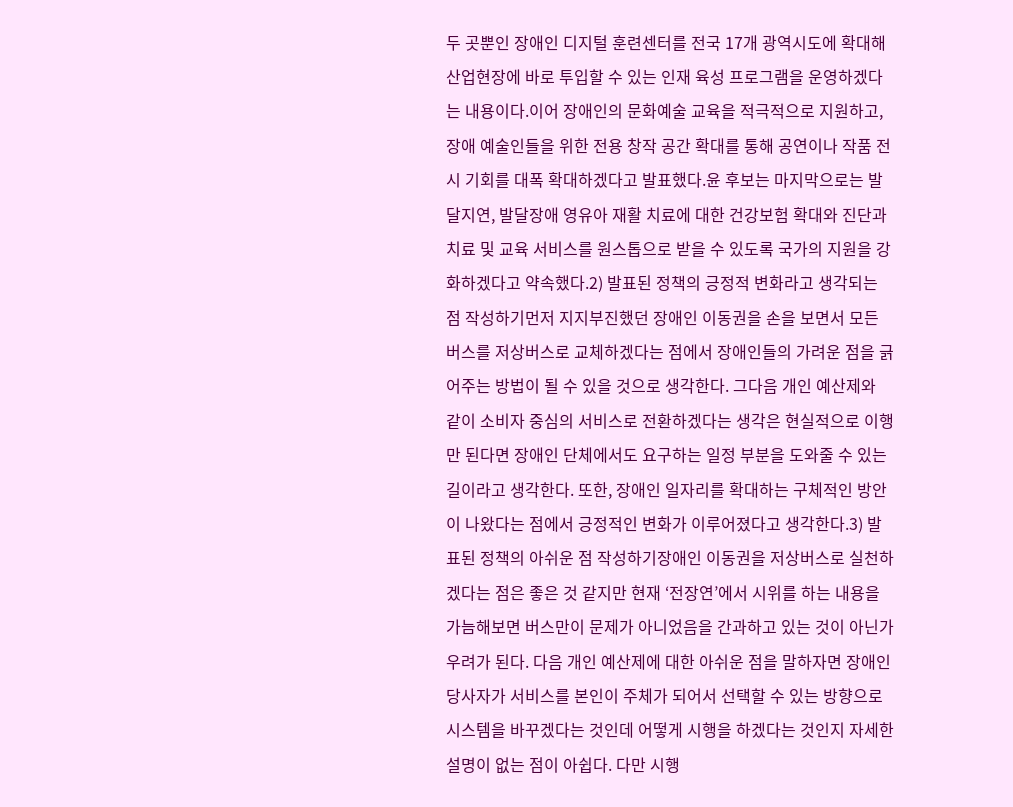두 곳뿐인 장애인 디지털 훈련센터를 전국 17개 광역시도에 확대해 산업현장에 바로 투입할 수 있는 인재 육성 프로그램을 운영하겠다는 내용이다.이어 장애인의 문화예술 교육을 적극적으로 지원하고, 장애 예술인들을 위한 전용 창작 공간 확대를 통해 공연이나 작품 전시 기회를 대폭 확대하겠다고 발표했다.윤 후보는 마지막으로는 발달지연, 발달장애 영유아 재활 치료에 대한 건강보험 확대와 진단과 치료 및 교육 서비스를 원스톱으로 받을 수 있도록 국가의 지원을 강화하겠다고 약속했다.2) 발표된 정책의 긍정적 변화라고 생각되는 점 작성하기먼저 지지부진했던 장애인 이동권을 손을 보면서 모든 버스를 저상버스로 교체하겠다는 점에서 장애인들의 가려운 점을 긁어주는 방법이 될 수 있을 것으로 생각한다. 그다음 개인 예산제와 같이 소비자 중심의 서비스로 전환하겠다는 생각은 현실적으로 이행만 된다면 장애인 단체에서도 요구하는 일정 부분을 도와줄 수 있는 길이라고 생각한다. 또한, 장애인 일자리를 확대하는 구체적인 방안이 나왔다는 점에서 긍정적인 변화가 이루어졌다고 생각한다.3) 발표된 정책의 아쉬운 점 작성하기장애인 이동권을 저상버스로 실천하겠다는 점은 좋은 것 같지만 현재 ‘전장연’에서 시위를 하는 내용을 가늠해보면 버스만이 문제가 아니었음을 간과하고 있는 것이 아닌가 우려가 된다. 다음 개인 예산제에 대한 아쉬운 점을 말하자면 장애인 당사자가 서비스를 본인이 주체가 되어서 선택할 수 있는 방향으로 시스템을 바꾸겠다는 것인데 어떻게 시행을 하겠다는 것인지 자세한 설명이 없는 점이 아쉽다. 다만 시행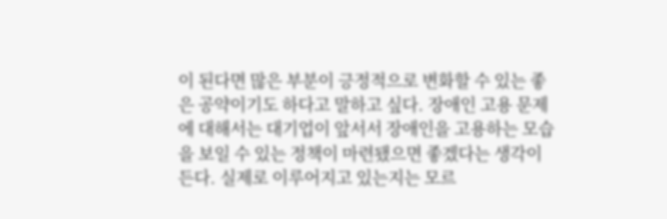이 된다면 많은 부분이 긍정적으로 변화할 수 있는 좋은 공약이기도 하다고 말하고 싶다. 장애인 고용 문제에 대해서는 대기업이 앞서서 장애인을 고용하는 모습을 보일 수 있는 정책이 마련됐으면 좋겠다는 생각이 든다. 실제로 이루어지고 있는지는 모르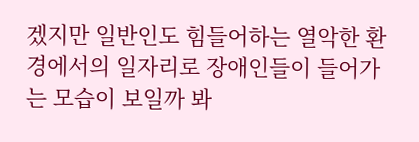겠지만 일반인도 힘들어하는 열악한 환경에서의 일자리로 장애인들이 들어가는 모습이 보일까 봐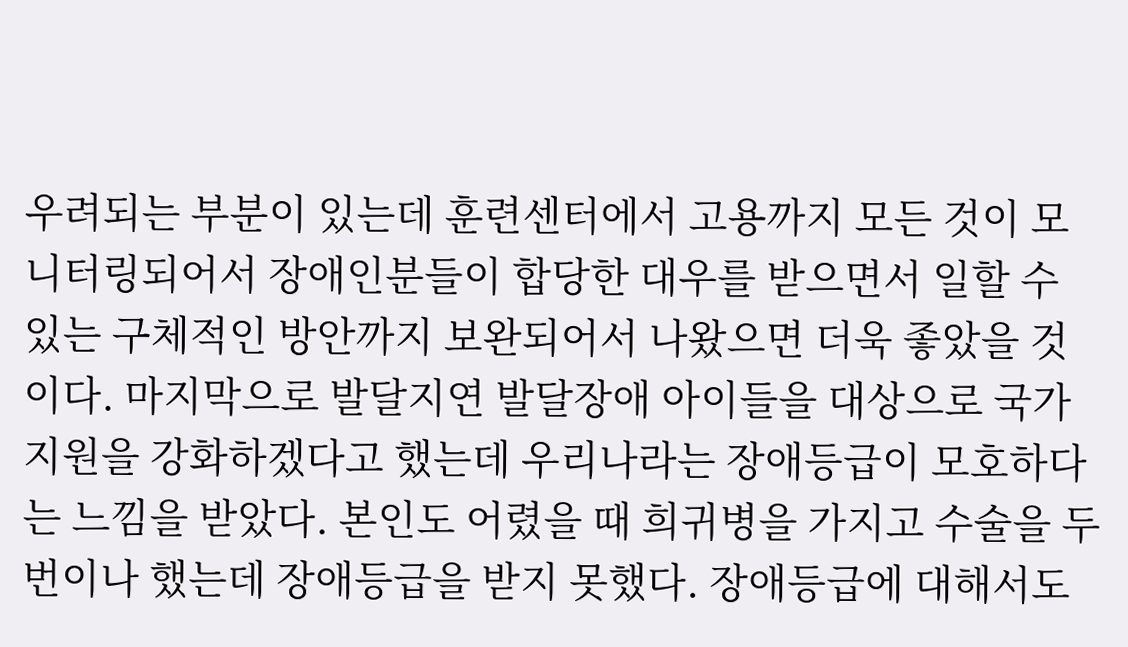우려되는 부분이 있는데 훈련센터에서 고용까지 모든 것이 모니터링되어서 장애인분들이 합당한 대우를 받으면서 일할 수 있는 구체적인 방안까지 보완되어서 나왔으면 더욱 좋았을 것이다. 마지막으로 발달지연 발달장애 아이들을 대상으로 국가 지원을 강화하겠다고 했는데 우리나라는 장애등급이 모호하다는 느낌을 받았다. 본인도 어렸을 때 희귀병을 가지고 수술을 두 번이나 했는데 장애등급을 받지 못했다. 장애등급에 대해서도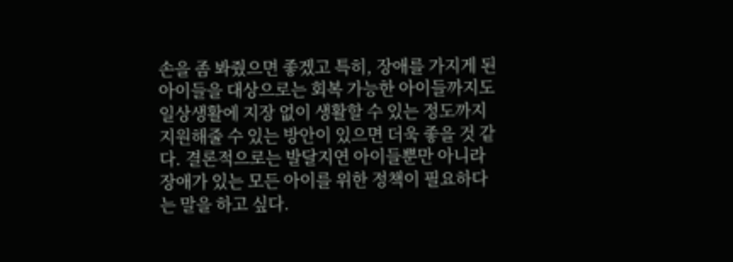손을 좀 봐줬으면 좋겠고 특히, 장애를 가지게 된 아이들을 대상으로는 회복 가능한 아이들까지도 일상생활에 지장 없이 생활할 수 있는 정도까지 지원해줄 수 있는 방안이 있으면 더욱 좋을 것 같다. 결론적으로는 발달지연 아이들뿐만 아니라 장애가 있는 모든 아이를 위한 정책이 필요하다는 말을 하고 싶다.